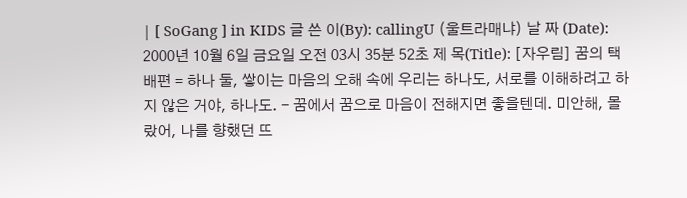| [ SoGang ] in KIDS 글 쓴 이(By): callingU (울트라매냐) 날 짜 (Date): 2000년 10월 6일 금요일 오전 03시 35분 52초 제 목(Title): [자우림] 꿈의 택배편 = 하나 둘, 쌓이는 마음의 오해 속에 우리는 하나도, 서로를 이해하려고 하지 않은 거야, 하나도. - 꿈에서 꿈으로 마음이 전해지면 좋을텐데. 미안해, 몰랐어, 나를 향했던 뜨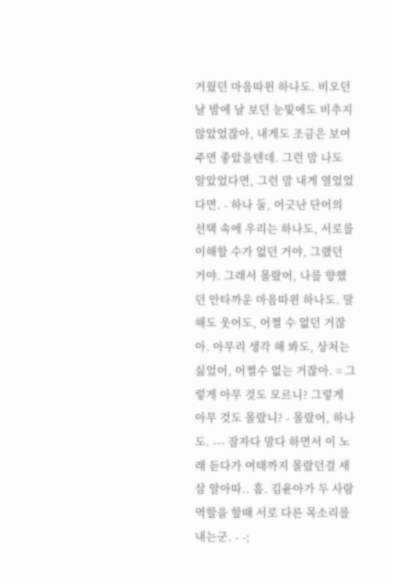거웠던 마음따윈 하나도. 비오던 날 밤에 날 보던 눈빛에도 비추지 않았었잖아, 내게도 조금은 보여주면 좋았을텐데. 그런 맘 나도 알았었다면, 그런 맘 내게 열었었다면. - 하나 둘, 어긋난 단어의 선택 속에 우리는 하나도, 서로를 이해할 수가 없던 거야, 그랬던 거야. 그래서 몰랐어, 나를 향했던 안타까운 마음따윈 하나도. 말해도 웃어도, 어쩔 수 없던 거잖아. 아무리 생각 해 봐도, 상처는 싫었어, 어쩔수 없는 거잖아. = 그렇게 아무 것도 모르니? 그렇게 아무 것도 몰랐니? - 몰랐어, 하나도. --- 잠자다 말다 하면서 이 노래 듣다가 여태까지 몰랐던걸 새삼 알아따.. 흠. 김윤아가 두 사람 역할을 할때 서로 다른 목소리를 내는군. - -;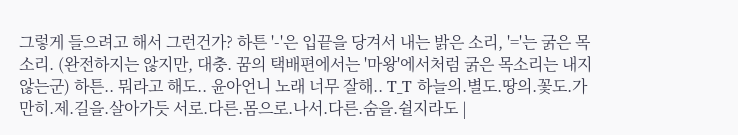그렇게 들으려고 해서 그런건가? 하튼 '-'은 입끝을 당겨서 내는 밝은 소리, '='는 굵은 목소리. (완전하지는 않지만, 대충. 꿈의 택배편에서는 '마왕'에서처럼 굵은 목소리는 내지 않는군) 하튼.. 뭐라고 해도.. 윤아언니 노래 너무 잘해.. T_T 하늘의.별도.땅의.꽃도.가만히.제.길을.살아가듯 서로.다른.몸으로.나서.다른.숨을.쉴지라도 |